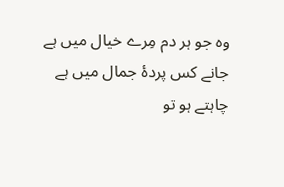وہ جو ہر دم مِرے خیال میں ہے
جانے کس پردۂ جمال میں ہے
چاہتے ہو تو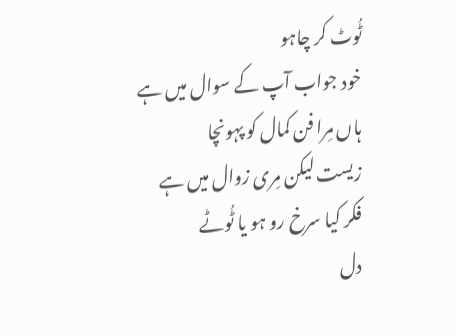ٹُوٹ کر چاہو
خود جواب آپ کے سوال میں ہے
ہاں مِرا فن کمال کو پہونچا
زیست لیکن مِری زوال میں ہے
فکر کیا سرخ رو ہو یا ٹُوٹے
دل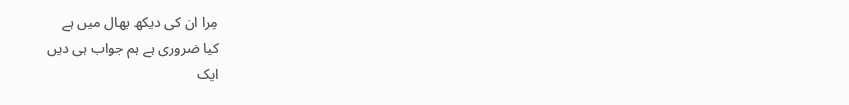مِرا ان کی دیکھ بھال میں ہے
کیا ضروری ہے ہم جواب ہی دیں
ایک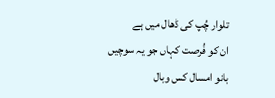تلوار چُپ کی ڈھال میں ہے
ان کو فُرصت کہاں جو یہ سوچیں
بانو امسال کس وبال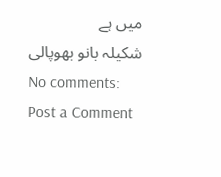میں ہے
شکیلہ بانو بھوپالی
No comments:
Post a Comment